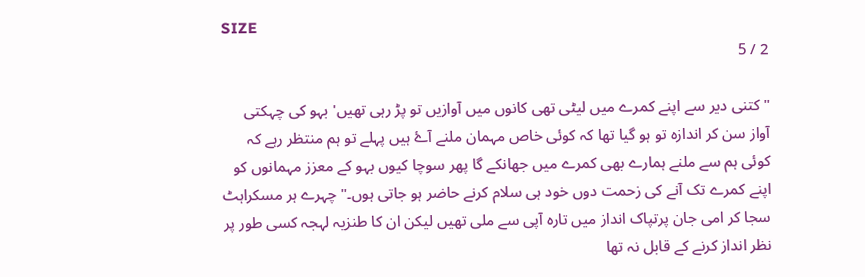SIZE
2 / 5

" کتنی دیر سے اپنے کمرے میں لیٹی تھی کانوں میں آوازیں تو پڑ رہی تھیں' بہو کی چہکتی آواز سن کر اندازہ تو ہو گیا تھا کہ کوئی خاص مہمان ملنے آۓ ہیں پہلے تو ہم منتظر رہے کہ کوئی ہم سے ملنے ہمارے بھی کمرے میں جھانکے گا پھر سوچا کیوں بہو کے معزز مہمانوں کو اپنے کمرے تک آنے کی زحمت دوں خود ہی سلام کرنے حاضر ہو جاتی ہوں۔" چہرے ہر مسکراہٹ سجا کر امی جان پرتپاک انداز میں تارہ آپی سے ملی تھیں لیکن ان کا طنزیہ لہجہ کسی طور پر نظر انداز کرنے کے قابل نہ تھا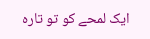ایک لمحے کو تو تارہ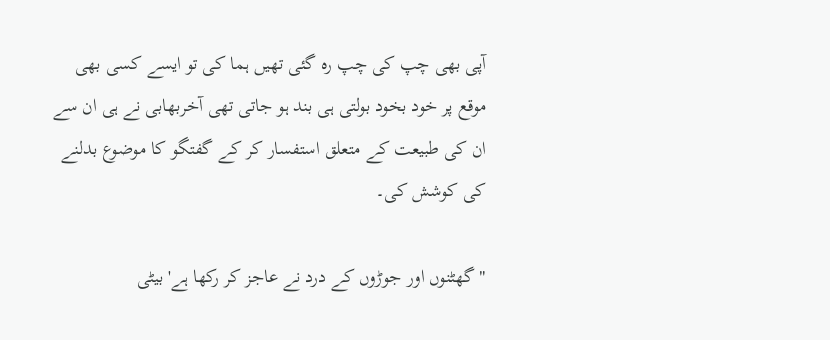آپی بھی چپ کی چپ رہ گئی تھیں ہما کی تو ایسے کسی بھی موقع پر خود بخود بولتی ہی بند ہو جاتی تھی آخربھابی نے ہی ان سے ان کی طبیعت کے متعلق استفسار کر کے گفتگو کا موضوع بدلنے کی کوشش کی۔

" گھٹنوں اور جوڑوں کے درد نے عاجز کر رکھا ہے' بیٹی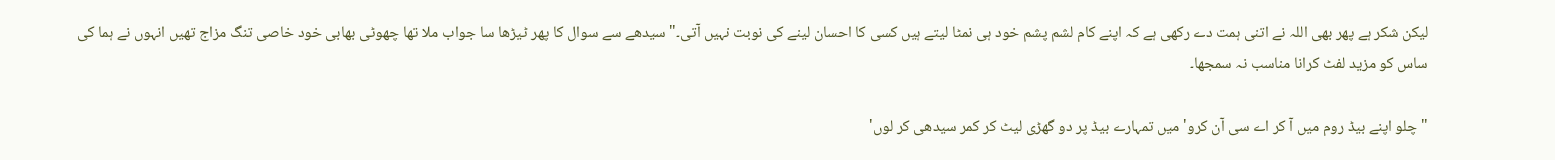لیکن شکر ہے پھر بھی اللہ نے اتنی ہمت دے رکھی ہے کہ اپنے کام لشم پشم خود ہی نمٹا لیتے ہیں کسی کا احسان لینے کی نوبت نہیں آتی۔" سیدھے سے سوال کا پھر ٹیڑھا سا جواب ملا تھا چھوٹی بھابی خود خاصی تنگ مزاج تھیں انہوں نے ہما کی ساس کو مزید لفٹ کرانا مناسب نہ سمجھا۔

" چلو اپنے بیڈ روم میں آ کر اے سی آن کرو' میں تمہارے بیڈ پر دو گھڑی لیٹ کر کمر سیدھی کر لوں'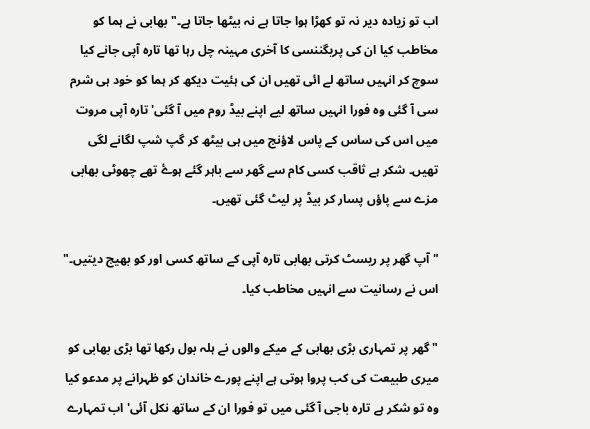اب تو زیادہ دیر نہ تو کھڑا ہوا جاتا ہے نہ بیٹھا جاتا ہے۔" بھابی نے ہما کو مخاطب کیا ان کی پریگننسی کا آخری مہینہ چل رہا تھا تارہ آپی جانے کیا سوچ کر انہیں ساتھ لے ائی تھیں ان کی ہئیت دیکھ کر ہما کو خود ہی شرم سی آ گئی وہ فورا انہیں ساتھ لیے اپنے بیڈ روم میں آ گئی' تارہ آپی مروت میں اس کی ساس کے پاس لاؤنج میں ہی بیٹھ کر گپ شپ لگانے لگی تھیں۔ شکر ہے ثاقب کسی کام سے گھر سے باہر گئے ہوۓ تھے چھوٹی بھابی مزے سے پاؤں پسار کر بیڈ پر لیٹ گئی تھیں۔

" آپ گھر پر ریسٹ کرتی بھابی تارہ آپی کے ساتھ کسی اور کو بھیج دیتیں۔" اس نے رسانیت سے انہیں مخاطب کیا۔

" گھر پر تمہاری بڑی بھابی کے میکے والوں نے ہلہ بول رکھا تھا بڑی بھابی کو میری طبیعت کی کب پروا ہوتی ہے اپنے پورے خاندان کو ظہرانے پر مدعو کیا وہ تو شکر ہے تارہ باجی آ گئی میں تو فورا ان کے ساتھ نکل آئی' اب تمہارے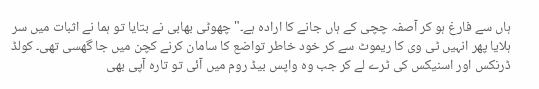ہاں سے فارغ ہو کر آصفہ چچی کے ہاں جانے کا ارادہ ہے۔" چھوٹی بھابی نے بتایا تو ہما نے اثبات میں سر ہلایا پھر انہیں ٹی وی کا ریموٹ سے کر خود خاطر تواضع کا سامان کرنے کچن میں جا گھسی تھی۔ کولڈ ڈرنکس اور اسنیکس کی ٹرے لے کر جب وہ واپس بیڈ روم میں آئی تو تارہ آپی بھی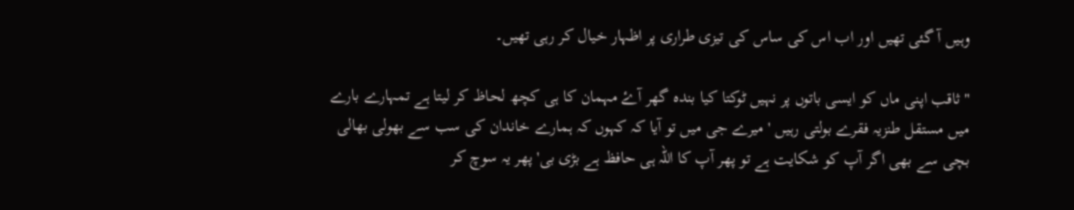وہیں آ گئی تھیں اور اب اس کی ساس کی تیزی طراری پر اظہار خیال کر رہی تھیں۔

" ثاقب اپنی ماں کو ایسی باتوں پر نہیں ٹوکتا کیا بندہ گھر آۓ مہمان کا ہی کچھ لحاظ کر لیتا ہے تمہارے بارے میں مستقل طنزیہ فقرے بولتی رہیں ' میرے جی میں تو آیا کہ کہوں کہ ہمارے خاندان کی سب سے بھولی بھالی بچی سے بھی اگر آپ کو شکایت ہے تو پھر آپ کا اللہ ہی حافظ ہے بڑی بی' پھر یہ سوچ کر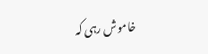خاموش رہی کہ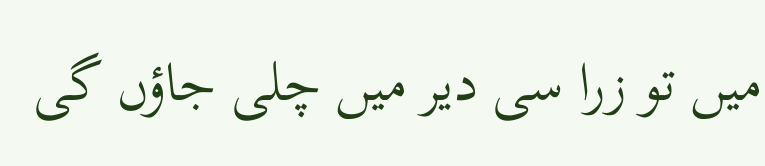میں تو زرا سی دیر میں چلی جاؤں گی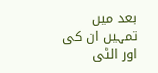بعد میں تمہیں ان کی اور الٹی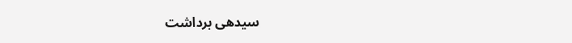سیدھی برداشت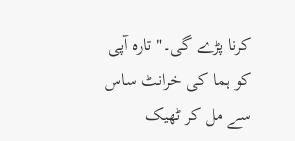کرنا پڑے گی۔" تارہ آپی کو ہما کی خرانٹ ساس سے مل کر ٹھیک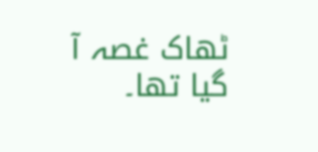ٹھاک غصہ آ گیا تھا۔